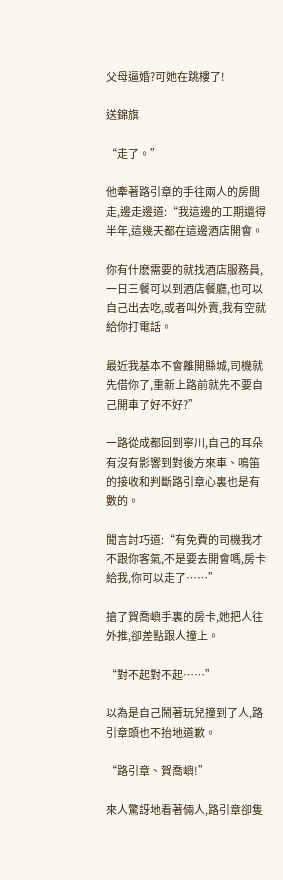父母逼婚?可她在跳樓了!

送錦旗

“走了。”

他牽著路引章的手往兩人的房間走,邊走邊道:“我這邊的工期還得半年,這幾天都在這邊酒店開會。

你有什麽需要的就找酒店服務員,一日三餐可以到酒店餐廳,也可以自己出去吃,或者叫外賣,我有空就給你打電話。

最近我基本不會離開縣城,司機就先借你了,重新上路前就先不要自己開車了好不好?”

一路從成都回到寧川,自己的耳朵有沒有影響到對後方來車、鳴笛的接收和判斷路引章心裏也是有數的。

聞言討巧道:“有免費的司機我才不跟你客氣,不是要去開會嗎,房卡給我,你可以走了……”

搶了賀喬嶼手裏的房卡,她把人往外推,卻差點跟人撞上。

“對不起對不起……”

以為是自己鬧著玩兒撞到了人,路引章頭也不抬地道歉。

“路引章、賀喬嶼!”

來人驚訝地看著倆人,路引章卻隻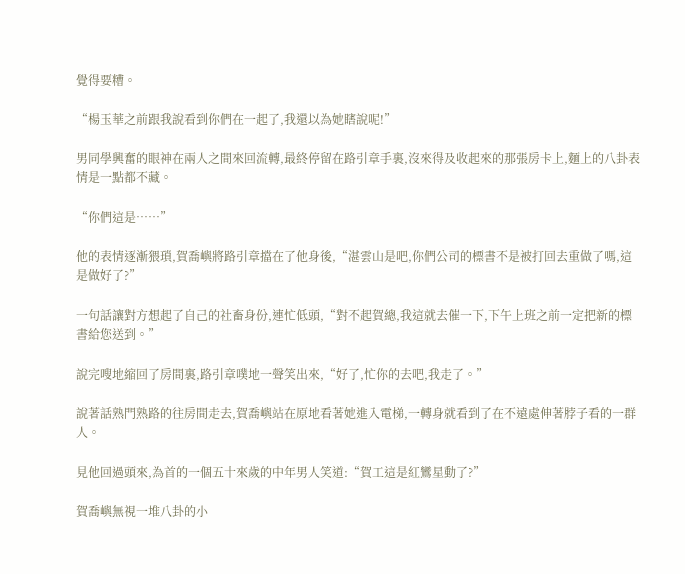覺得要糟。

“楊玉華之前跟我說看到你們在一起了,我還以為她瞎說呢!”

男同學興奮的眼神在兩人之間來回流轉,最終停留在路引章手裏,沒來得及收起來的那張房卡上,麵上的八卦表情是一點都不藏。

“你們這是……”

他的表情逐漸猥瑣,賀喬嶼將路引章擋在了他身後,“湛雲山是吧,你們公司的標書不是被打回去重做了嗎,這是做好了?”

一句話讓對方想起了自己的社畜身份,連忙低頭,“對不起賀總,我這就去催一下,下午上班之前一定把新的標書給您送到。”

說完嗖地縮回了房間裏,路引章噗地一聲笑出來,“好了,忙你的去吧,我走了。”

說著話熟門熟路的往房間走去,賀喬嶼站在原地看著她進入電梯,一轉身就看到了在不遠處伸著脖子看的一群人。

見他回過頭來,為首的一個五十來歲的中年男人笑道:“賀工這是紅鸞星動了?”

賀喬嶼無視一堆八卦的小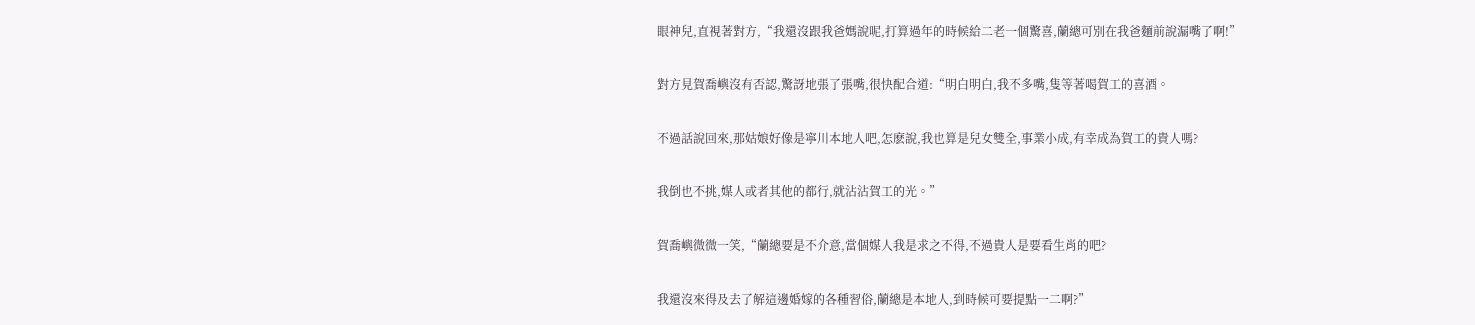眼神兒,直視著對方,“我還沒跟我爸媽說呢,打算過年的時候給二老一個驚喜,蘭總可別在我爸麵前說漏嘴了啊!”

對方見賀喬嶼沒有否認,驚訝地張了張嘴,很快配合道:“明白明白,我不多嘴,隻等著喝賀工的喜酒。

不過話說回來,那姑娘好像是寧川本地人吧,怎麽說,我也算是兒女雙全,事業小成,有幸成為賀工的貴人嗎?

我倒也不挑,媒人或者其他的都行,就沾沾賀工的光。”

賀喬嶼微微一笑,“蘭總要是不介意,當個媒人我是求之不得,不過貴人是要看生肖的吧?

我還沒來得及去了解這邊婚嫁的各種習俗,蘭總是本地人,到時候可要提點一二啊?”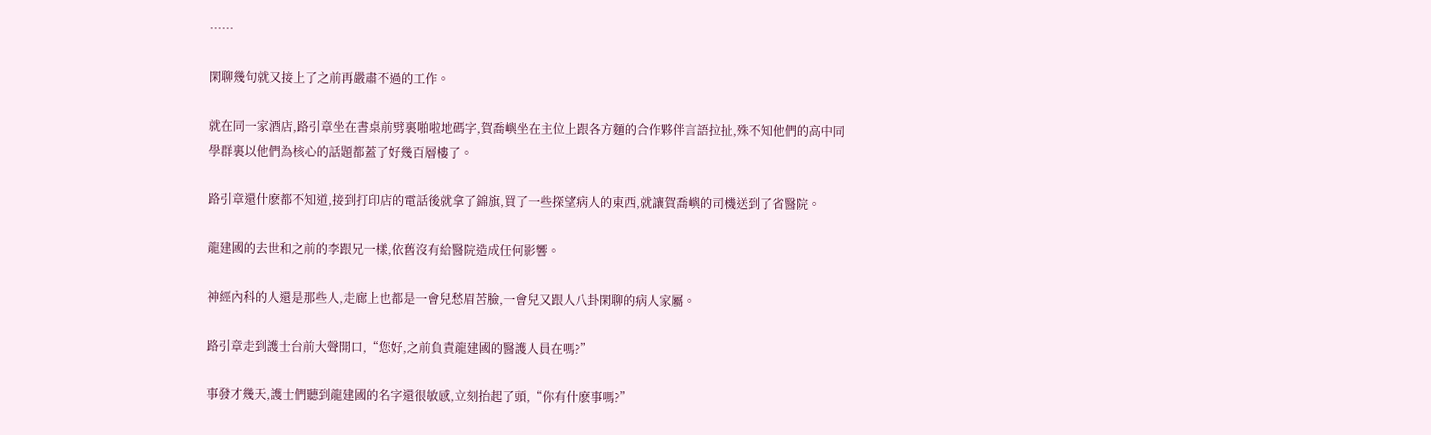……

閑聊幾句就又接上了之前再嚴肅不過的工作。

就在同一家酒店,路引章坐在書桌前劈裏啪啦地碼字,賀喬嶼坐在主位上跟各方麵的合作夥伴言語拉扯,殊不知他們的高中同學群裏以他們為核心的話題都蓋了好幾百層樓了。

路引章還什麽都不知道,接到打印店的電話後就拿了錦旗,買了一些探望病人的東西,就讓賀喬嶼的司機送到了省醫院。

龍建國的去世和之前的李跟兄一樣,依舊沒有給醫院造成任何影響。

神經內科的人還是那些人,走廊上也都是一會兒愁眉苦臉,一會兒又跟人八卦閑聊的病人家屬。

路引章走到護士台前大聲開口,“您好,之前負責龍建國的醫護人員在嗎?”

事發才幾天,護士們聽到龍建國的名字還很敏感,立刻抬起了頭,“你有什麽事嗎?”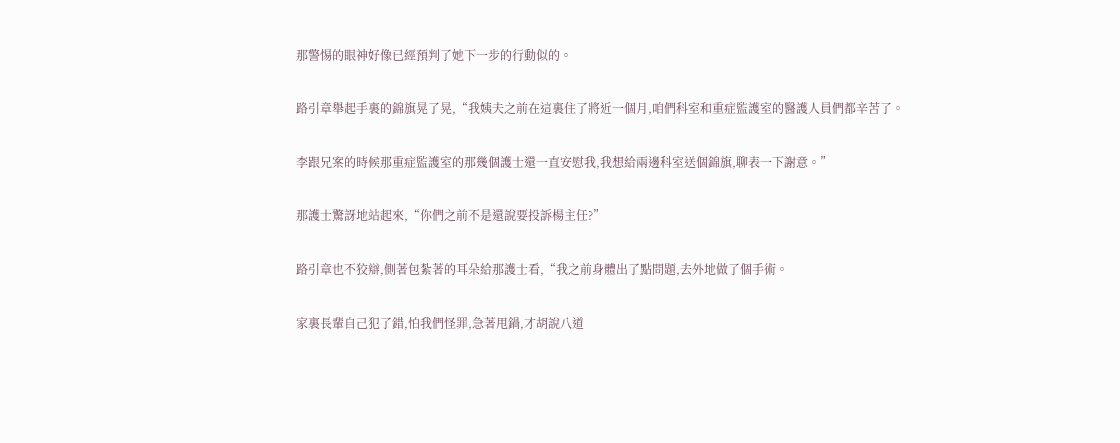那警惕的眼神好像已經預判了她下一步的行動似的。

路引章舉起手裏的錦旗晃了晃,“我姨夫之前在這裏住了將近一個月,咱們科室和重症監護室的醫護人員們都辛苦了。

李跟兄案的時候那重症監護室的那幾個護士還一直安慰我,我想給兩邊科室送個錦旗,聊表一下謝意。”

那護士驚訝地站起來,“你們之前不是還說要投訴楊主任?”

路引章也不狡辯,側著包紮著的耳朵給那護士看,“我之前身體出了點問題,去外地做了個手術。

家裏長輩自己犯了錯,怕我們怪罪,急著甩鍋,才胡說八道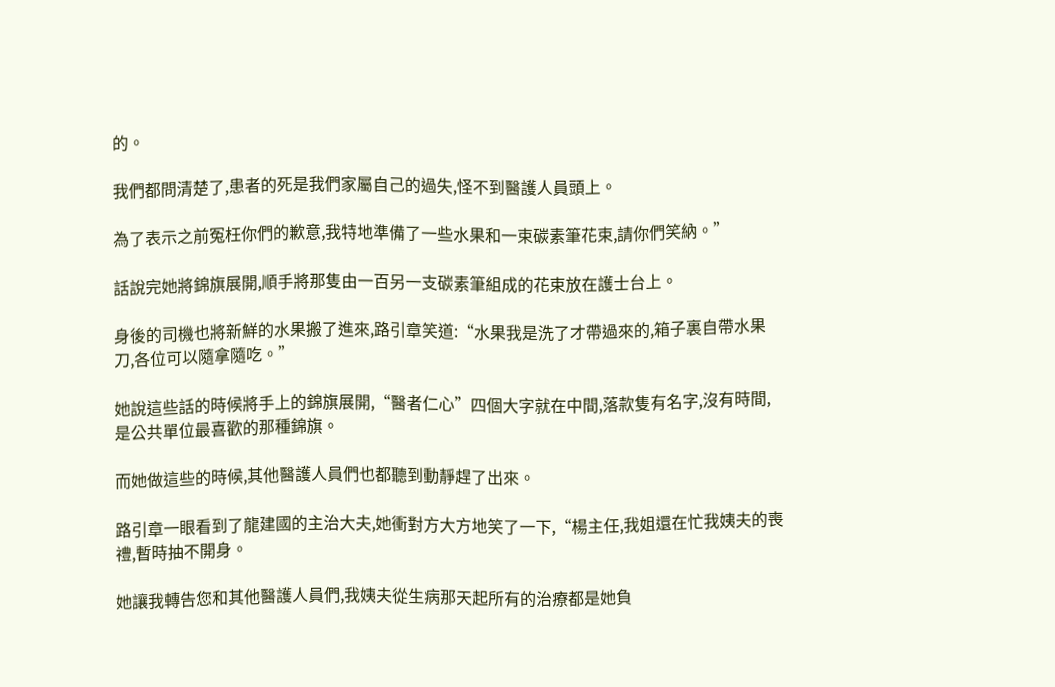的。

我們都問清楚了,患者的死是我們家屬自己的過失,怪不到醫護人員頭上。

為了表示之前冤枉你們的歉意,我特地準備了一些水果和一束碳素筆花束,請你們笑納。”

話說完她將錦旗展開,順手將那隻由一百另一支碳素筆組成的花束放在護士台上。

身後的司機也將新鮮的水果搬了進來,路引章笑道:“水果我是洗了才帶過來的,箱子裏自帶水果刀,各位可以隨拿隨吃。”

她說這些話的時候將手上的錦旗展開,“醫者仁心”四個大字就在中間,落款隻有名字,沒有時間,是公共單位最喜歡的那種錦旗。

而她做這些的時候,其他醫護人員們也都聽到動靜趕了出來。

路引章一眼看到了龍建國的主治大夫,她衝對方大方地笑了一下,“楊主任,我姐還在忙我姨夫的喪禮,暫時抽不開身。

她讓我轉告您和其他醫護人員們,我姨夫從生病那天起所有的治療都是她負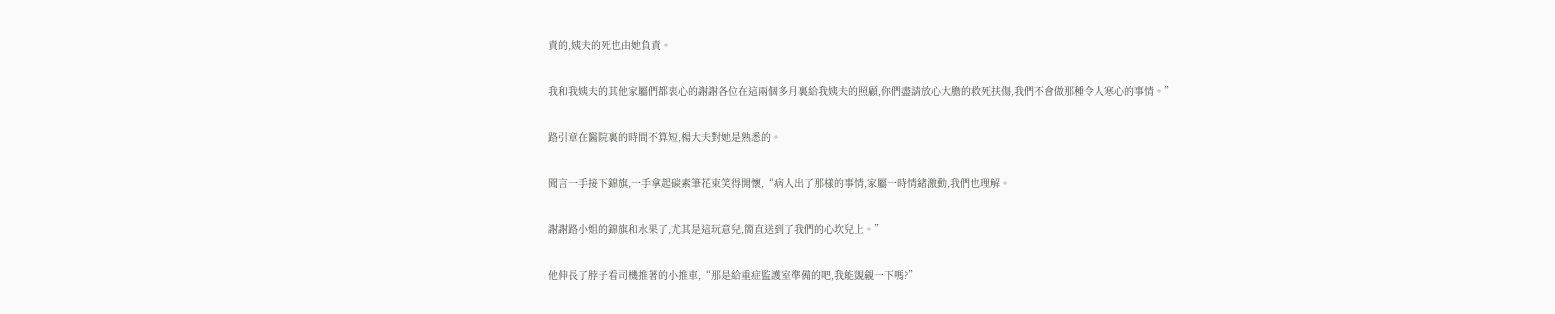責的,姨夫的死也由她負責。

我和我姨夫的其他家屬們都衷心的謝謝各位在這兩個多月裏給我姨夫的照顧,你們盡請放心大膽的救死扶傷,我們不會做那種令人寒心的事情。”

路引章在醫院裏的時間不算短,楊大夫對她是熟悉的。

聞言一手接下錦旗,一手拿起碳素筆花束笑得開懷,“病人出了那樣的事情,家屬一時情緒激動,我們也理解。

謝謝路小姐的錦旗和水果了,尤其是這玩意兒,簡直送到了我們的心坎兒上。”

他伸長了脖子看司機推著的小推車,“那是給重症監護室準備的吧,我能覬覦一下嗎?”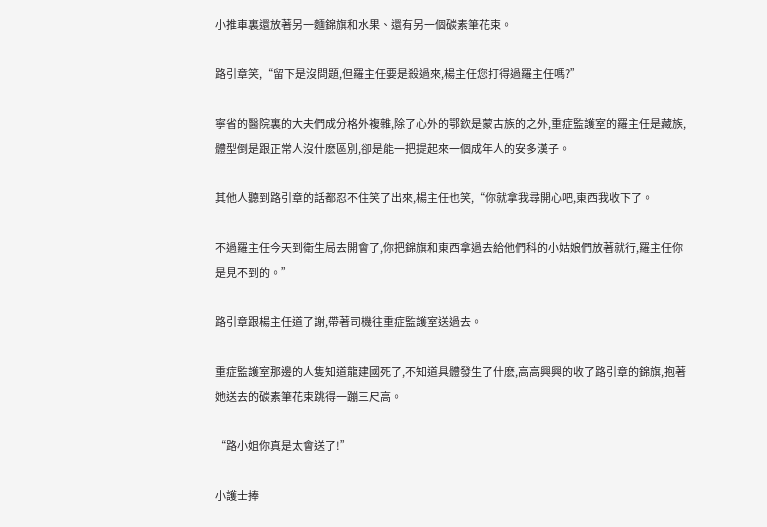小推車裏還放著另一麵錦旗和水果、還有另一個碳素筆花束。

路引章笑,“留下是沒問題,但羅主任要是殺過來,楊主任您打得過羅主任嗎?”

寧省的醫院裏的大夫們成分格外複雜,除了心外的鄂欽是蒙古族的之外,重症監護室的羅主任是藏族,體型倒是跟正常人沒什麽區別,卻是能一把提起來一個成年人的安多漢子。

其他人聽到路引章的話都忍不住笑了出來,楊主任也笑,“你就拿我尋開心吧,東西我收下了。

不過羅主任今天到衛生局去開會了,你把錦旗和東西拿過去給他們科的小姑娘們放著就行,羅主任你是見不到的。”

路引章跟楊主任道了謝,帶著司機往重症監護室送過去。

重症監護室那邊的人隻知道龍建國死了,不知道具體發生了什麽,高高興興的收了路引章的錦旗,抱著她送去的碳素筆花束跳得一蹦三尺高。

“路小姐你真是太會送了!”

小護士捧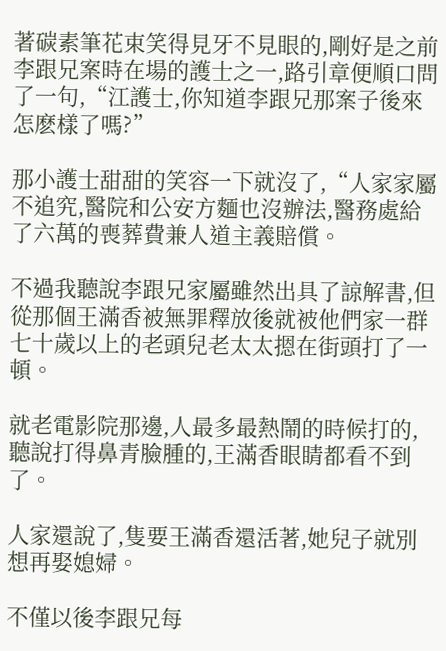著碳素筆花束笑得見牙不見眼的,剛好是之前李跟兄案時在場的護士之一,路引章便順口問了一句,“江護士,你知道李跟兄那案子後來怎麽樣了嗎?”

那小護士甜甜的笑容一下就沒了,“人家家屬不追究,醫院和公安方麵也沒辦法,醫務處給了六萬的喪葬費兼人道主義賠償。

不過我聽說李跟兄家屬雖然出具了諒解書,但從那個王滿香被無罪釋放後就被他們家一群七十歲以上的老頭兒老太太摁在街頭打了一頓。

就老電影院那邊,人最多最熱鬧的時候打的,聽說打得鼻青臉腫的,王滿香眼睛都看不到了。

人家還說了,隻要王滿香還活著,她兒子就別想再娶媳婦。

不僅以後李跟兄每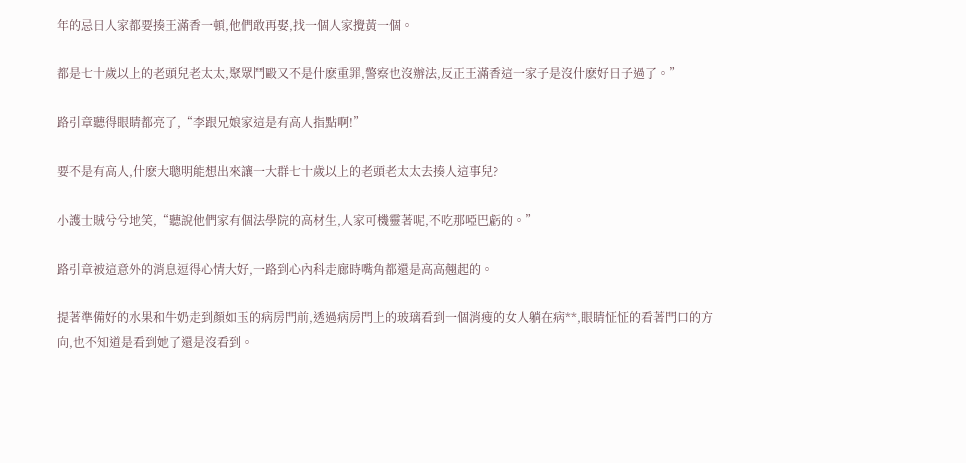年的忌日人家都要揍王滿香一頓,他們敢再娶,找一個人家攪黃一個。

都是七十歲以上的老頭兒老太太,聚眾鬥毆又不是什麽重罪,警察也沒辦法,反正王滿香這一家子是沒什麽好日子過了。”

路引章聽得眼睛都亮了,“李跟兄娘家這是有高人指點啊!”

要不是有高人,什麽大聰明能想出來讓一大群七十歲以上的老頭老太太去揍人這事兒?

小護士賊兮兮地笑,“聽說他們家有個法學院的高材生,人家可機靈著呢,不吃那啞巴虧的。”

路引章被這意外的消息逗得心情大好,一路到心內科走廊時嘴角都還是高高翹起的。

提著準備好的水果和牛奶走到顏如玉的病房門前,透過病房門上的玻璃看到一個消瘦的女人躺在病**,眼睛怔怔的看著門口的方向,也不知道是看到她了還是沒看到。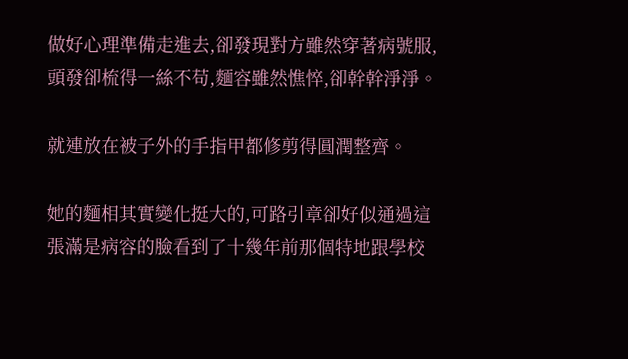做好心理準備走進去,卻發現對方雖然穿著病號服,頭發卻梳得一絲不苟,麵容雖然憔悴,卻幹幹淨淨。

就連放在被子外的手指甲都修剪得圓潤整齊。

她的麵相其實變化挺大的,可路引章卻好似通過這張滿是病容的臉看到了十幾年前那個特地跟學校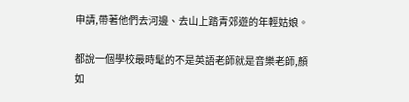申請,帶著他們去河邊、去山上踏青郊遊的年輕姑娘。

都說一個學校最時髦的不是英語老師就是音樂老師,顏如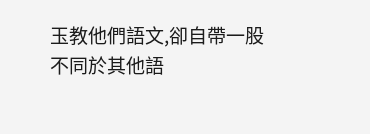玉教他們語文,卻自帶一股不同於其他語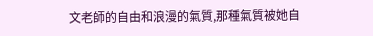文老師的自由和浪漫的氣質,那種氣質被她自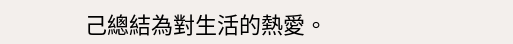己總結為對生活的熱愛。